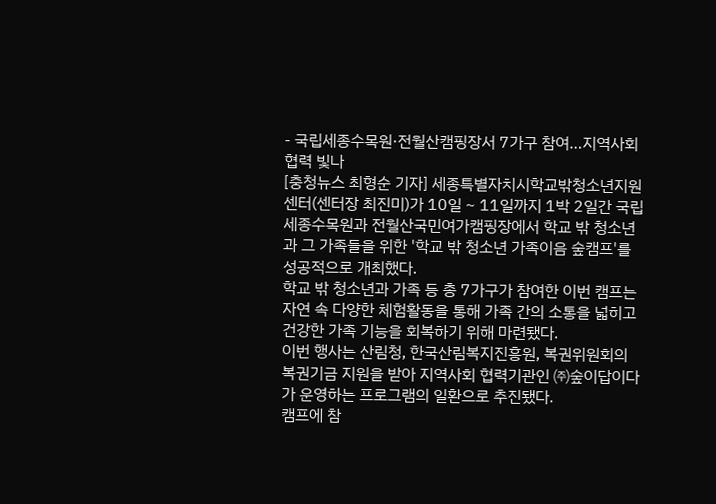- 국립세종수목원·전월산캠핑장서 7가구 참여…지역사회 협력 빛나
[충청뉴스 최형순 기자] 세종특별자치시학교밖청소년지원센터(센터장 최진미)가 10일 ~ 11일까지 1박 2일간 국립세종수목원과 전월산국민여가캠핑장에서 학교 밖 청소년과 그 가족들을 위한 '학교 밖 청소년 가족이음 숲캠프'를 성공적으로 개최했다.
학교 밖 청소년과 가족 등 총 7가구가 참여한 이번 캠프는 자연 속 다양한 체험활동을 통해 가족 간의 소통을 넓히고 건강한 가족 기능을 회복하기 위해 마련됐다.
이번 행사는 산림청, 한국산림복지진흥원, 복권위원회의 복권기금 지원을 받아 지역사회 협력기관인 ㈜숲이답이다가 운영하는 프로그램의 일환으로 추진됐다.
캠프에 참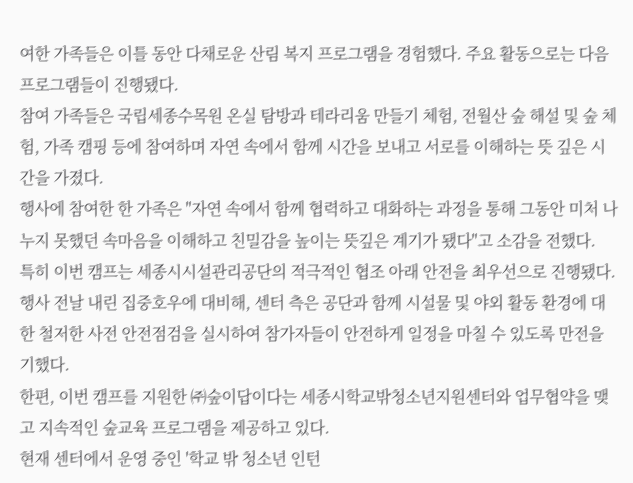여한 가족들은 이틀 동안 다채로운 산림 복지 프로그램을 경험했다. 주요 활동으로는 다음 프로그램들이 진행됐다.
참여 가족들은 국립세종수목원 온실 탐방과 테라리움 만들기 체험, 전월산 숲 해설 및 숲 체험, 가족 캠핑 등에 참여하며 자연 속에서 함께 시간을 보내고 서로를 이해하는 뜻 깊은 시간을 가졌다.
행사에 참여한 한 가족은 "자연 속에서 함께 협력하고 대화하는 과정을 통해 그동안 미처 나누지 못했던 속마음을 이해하고 친밀감을 높이는 뜻깊은 계기가 됐다"고 소감을 전했다.
특히 이번 캠프는 세종시시설관리공단의 적극적인 협조 아래 안전을 최우선으로 진행됐다. 행사 전날 내린 집중호우에 대비해, 센터 측은 공단과 함께 시설물 및 야외 활동 환경에 대한 철저한 사전 안전점검을 실시하여 참가자들이 안전하게 일정을 마칠 수 있도록 만전을 기했다.
한편, 이번 캠프를 지원한 ㈜숲이답이다는 세종시학교밖청소년지원센터와 업무협약을 맺고 지속적인 숲교육 프로그램을 제공하고 있다.
현재 센터에서 운영 중인 '학교 밖 청소년 인턴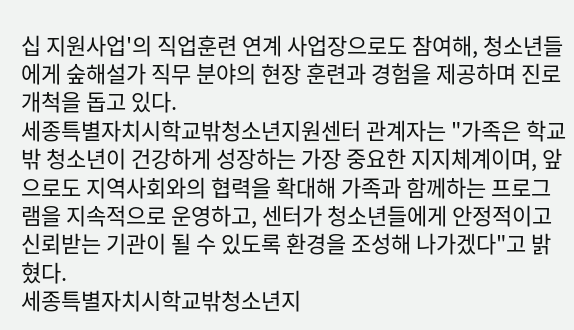십 지원사업'의 직업훈련 연계 사업장으로도 참여해, 청소년들에게 숲해설가 직무 분야의 현장 훈련과 경험을 제공하며 진로 개척을 돕고 있다.
세종특별자치시학교밖청소년지원센터 관계자는 "가족은 학교 밖 청소년이 건강하게 성장하는 가장 중요한 지지체계이며, 앞으로도 지역사회와의 협력을 확대해 가족과 함께하는 프로그램을 지속적으로 운영하고, 센터가 청소년들에게 안정적이고 신뢰받는 기관이 될 수 있도록 환경을 조성해 나가겠다"고 밝혔다.
세종특별자치시학교밖청소년지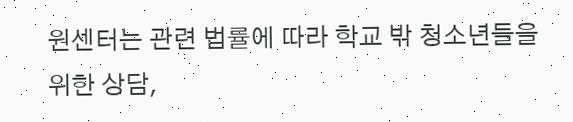원센터는 관련 법률에 따라 학교 밖 청소년들을 위한 상담,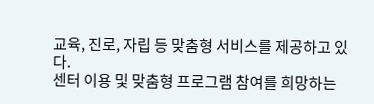교육, 진로, 자립 등 맞춤형 서비스를 제공하고 있다.
센터 이용 및 맞춤형 프로그램 참여를 희망하는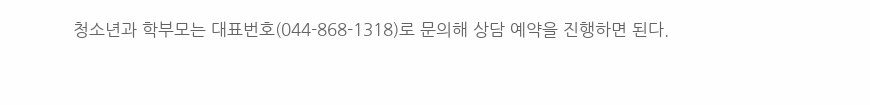청소년과 학부모는 대표번호(044-868-1318)로 문의해 상담 예약을 진행하면 된다.